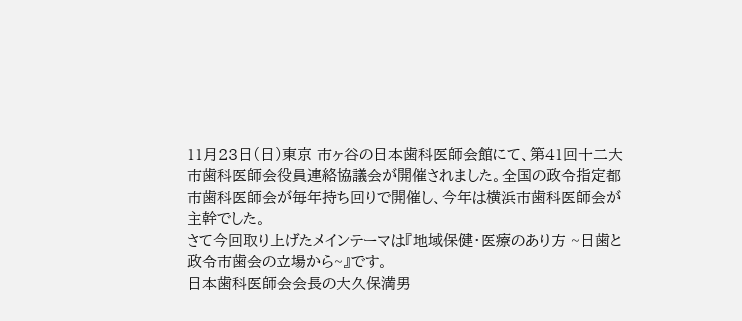11月23日(日)東京 市ヶ谷の日本歯科医師会館にて、第41回十二大市歯科医師会役員連絡協議会が開催されました。全国の政令指定都市歯科医師会が毎年持ち回りで開催し、今年は横浜市歯科医師会が主幹でした。
さて今回取り上げたメインテーマは『地域保健・医療のあり方 ~日歯と政令市歯会の立場から~』です。
日本歯科医師会会長の大久保満男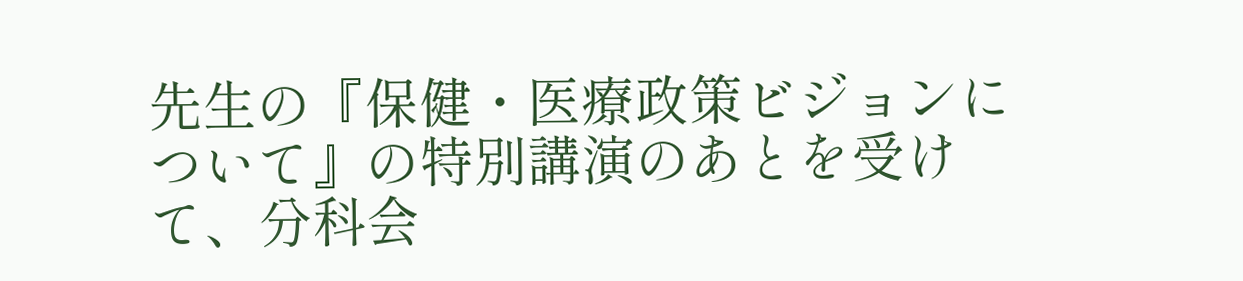先生の『保健・医療政策ビジョンについて』の特別講演のあとを受けて、分科会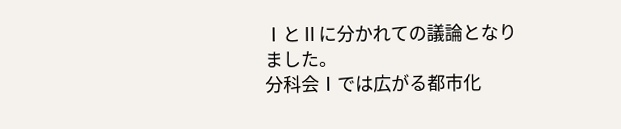ⅠとⅡに分かれての議論となりました。
分科会Ⅰでは広がる都市化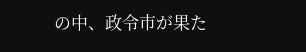の中、政令市が果た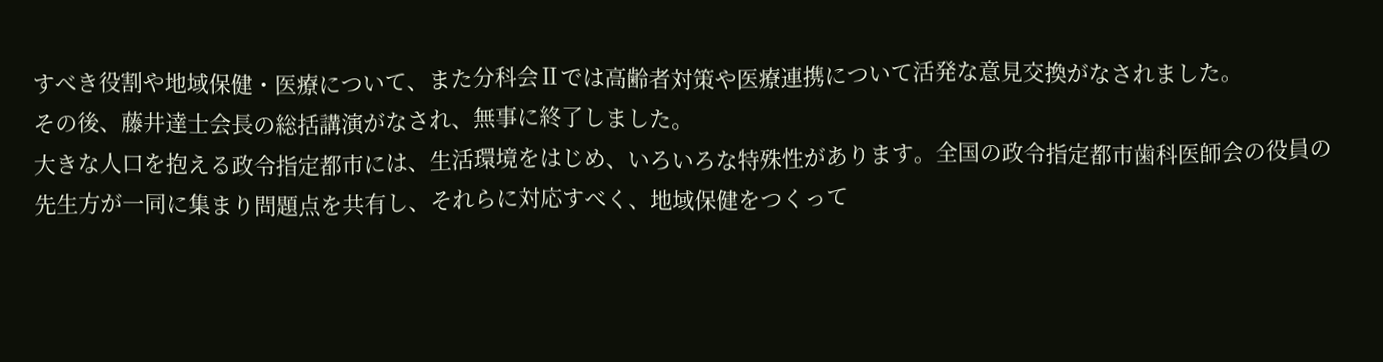すべき役割や地域保健・医療について、また分科会Ⅱでは高齢者対策や医療連携について活発な意見交換がなされました。
その後、藤井達士会長の総括講演がなされ、無事に終了しました。
大きな人口を抱える政令指定都市には、生活環境をはじめ、いろいろな特殊性があります。全国の政令指定都市歯科医師会の役員の先生方が一同に集まり問題点を共有し、それらに対応すべく、地域保健をつくって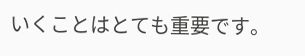いくことはとても重要です。